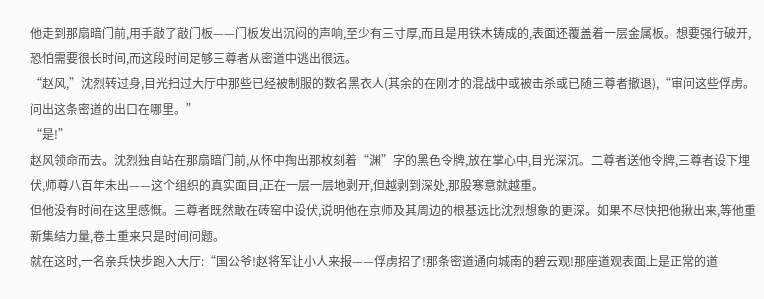他走到那扇暗门前,用手敲了敲门板——门板发出沉闷的声响,至少有三寸厚,而且是用铁木铸成的,表面还覆盖着一层金属板。想要强行破开,恐怕需要很长时间,而这段时间足够三尊者从密道中逃出很远。
“赵风,”沈烈转过身,目光扫过大厅中那些已经被制服的数名黑衣人(其余的在刚才的混战中或被击杀或已随三尊者撤退),“审问这些俘虏。问出这条密道的出口在哪里。”
“是!”
赵风领命而去。沈烈独自站在那扇暗门前,从怀中掏出那枚刻着“渊”字的黑色令牌,放在掌心中,目光深沉。二尊者送他令牌,三尊者设下埋伏,师尊八百年未出——这个组织的真实面目,正在一层一层地剥开,但越剥到深处,那股寒意就越重。
但他没有时间在这里感慨。三尊者既然敢在砖窑中设伏,说明他在京师及其周边的根基远比沈烈想象的更深。如果不尽快把他揪出来,等他重新集结力量,卷土重来只是时间问题。
就在这时,一名亲兵快步跑入大厅:“国公爷!赵将军让小人来报——俘虏招了!那条密道通向城南的碧云观!那座道观表面上是正常的道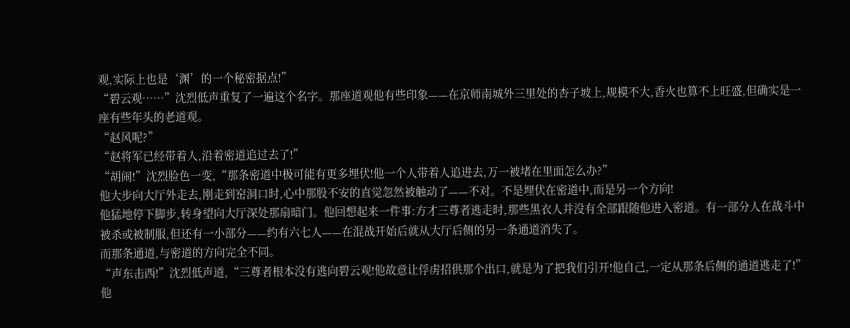观,实际上也是‘渊’的一个秘密据点!”
“碧云观……”沈烈低声重复了一遍这个名字。那座道观他有些印象——在京师南城外三里处的杏子坡上,规模不大,香火也算不上旺盛,但确实是一座有些年头的老道观。
“赵风呢?”
“赵将军已经带着人,沿着密道追过去了!”
“胡闹!”沈烈脸色一变,“那条密道中极可能有更多埋伏!他一个人带着人追进去,万一被堵在里面怎么办?”
他大步向大厅外走去,刚走到窑洞口时,心中那股不安的直觉忽然被触动了——不对。不是埋伏在密道中,而是另一个方向!
他猛地停下脚步,转身望向大厅深处那扇暗门。他回想起来一件事:方才三尊者逃走时,那些黑衣人并没有全部跟随他进入密道。有一部分人在战斗中被杀或被制服,但还有一小部分——约有六七人——在混战开始后就从大厅后侧的另一条通道消失了。
而那条通道,与密道的方向完全不同。
“声东击西!”沈烈低声道,“三尊者根本没有逃向碧云观!他故意让俘虏招供那个出口,就是为了把我们引开!他自己,一定从那条后侧的通道逃走了!”
他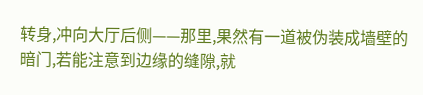转身,冲向大厅后侧——那里,果然有一道被伪装成墙壁的暗门,若能注意到边缘的缝隙,就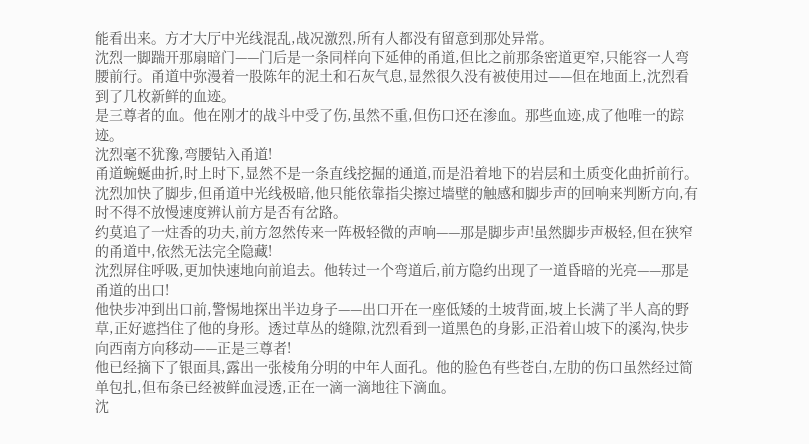能看出来。方才大厅中光线混乱,战况激烈,所有人都没有留意到那处异常。
沈烈一脚踹开那扇暗门——门后是一条同样向下延伸的甬道,但比之前那条密道更窄,只能容一人弯腰前行。甬道中弥漫着一股陈年的泥土和石灰气息,显然很久没有被使用过——但在地面上,沈烈看到了几枚新鲜的血迹。
是三尊者的血。他在刚才的战斗中受了伤,虽然不重,但伤口还在渗血。那些血迹,成了他唯一的踪迹。
沈烈毫不犹豫,弯腰钻入甬道!
甬道蜿蜒曲折,时上时下,显然不是一条直线挖掘的通道,而是沿着地下的岩层和土质变化曲折前行。沈烈加快了脚步,但甬道中光线极暗,他只能依靠指尖擦过墙壁的触感和脚步声的回响来判断方向,有时不得不放慢速度辨认前方是否有岔路。
约莫追了一炷香的功夫,前方忽然传来一阵极轻微的声响——那是脚步声!虽然脚步声极轻,但在狭窄的甬道中,依然无法完全隐藏!
沈烈屏住呼吸,更加快速地向前追去。他转过一个弯道后,前方隐约出现了一道昏暗的光亮——那是甬道的出口!
他快步冲到出口前,警惕地探出半边身子——出口开在一座低矮的土坡背面,坡上长满了半人高的野草,正好遮挡住了他的身形。透过草丛的缝隙,沈烈看到一道黑色的身影,正沿着山坡下的溪沟,快步向西南方向移动——正是三尊者!
他已经摘下了银面具,露出一张棱角分明的中年人面孔。他的脸色有些苍白,左肋的伤口虽然经过简单包扎,但布条已经被鲜血浸透,正在一滴一滴地往下滴血。
沈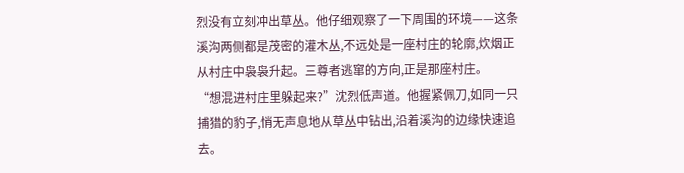烈没有立刻冲出草丛。他仔细观察了一下周围的环境——这条溪沟两侧都是茂密的灌木丛,不远处是一座村庄的轮廓,炊烟正从村庄中袅袅升起。三尊者逃窜的方向,正是那座村庄。
“想混进村庄里躲起来?”沈烈低声道。他握紧佩刀,如同一只捕猎的豹子,悄无声息地从草丛中钻出,沿着溪沟的边缘快速追去。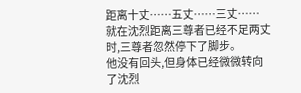距离十丈……五丈……三丈……
就在沈烈距离三尊者已经不足两丈时,三尊者忽然停下了脚步。
他没有回头,但身体已经微微转向了沈烈